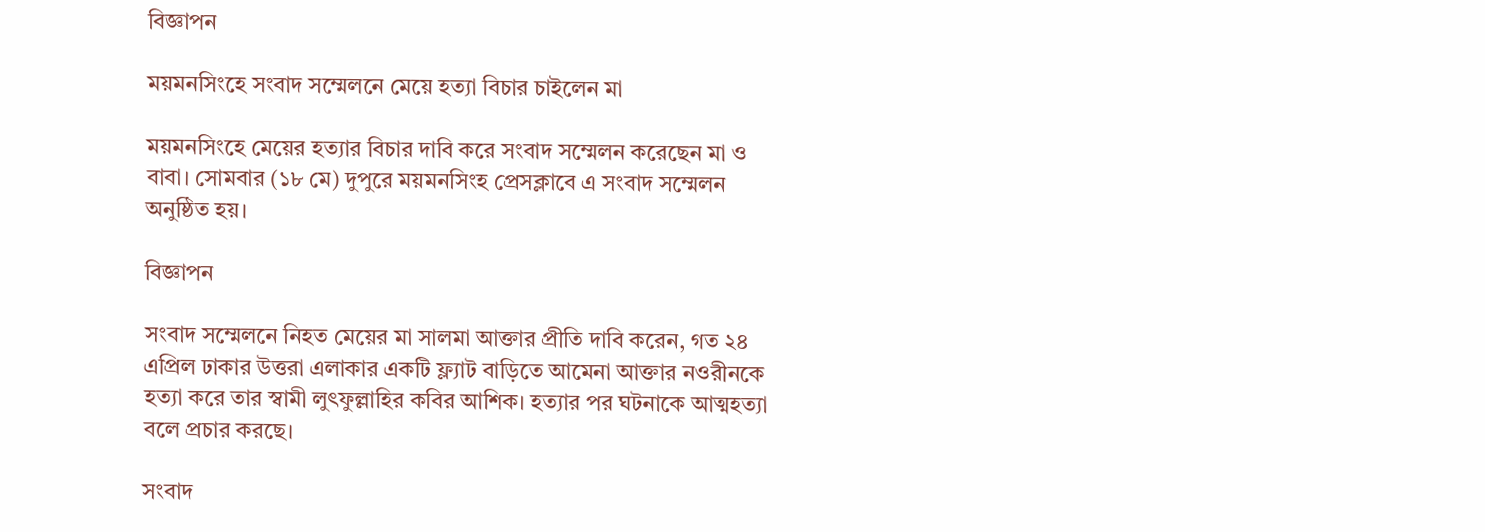বিজ্ঞাপন

ময়মনসিংহে সংবাদ সম্মেলনে মেয়ে হত্যা বিচার চাইলেন মা

ময়মনসিংহে মেয়ের হত্যার বিচার দাবি করে সংবাদ সম্মেলন করেছেন মা ও বাবা। সোমবার (১৮ মে) দুপুরে ময়মনসিংহ প্রেসক্লাবে এ সংবাদ সম্মেলন অনুষ্ঠিত হয়।

বিজ্ঞাপন

সংবাদ সম্মেলনে নিহত মেয়ের মা সালমা আক্তার প্রীতি দাবি করেন, গত ২৪ এপ্রিল ঢাকার উত্তরা এলাকার একটি ফ্ল্যাট বাড়িতে আমেনা আক্তার নওরীনকে হত্যা করে তার স্বামী লুৎফুল্লাহির কবির আশিক। হত্যার পর ঘটনাকে আত্মহত্যা বলে প্রচার করছে।

সংবাদ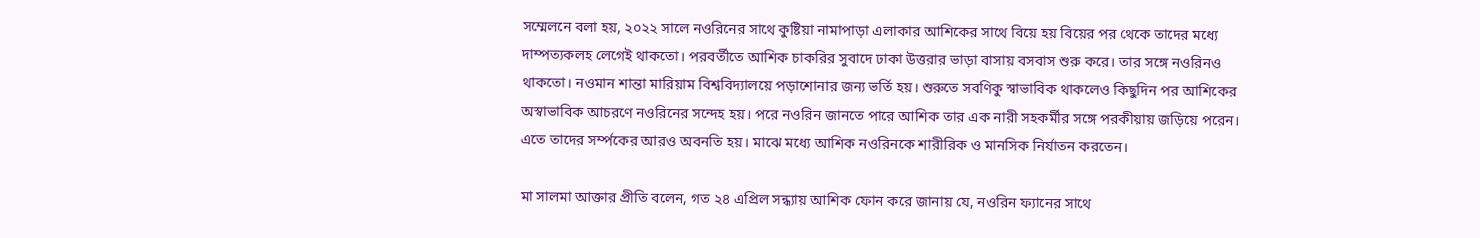সম্মেলনে বলা হয়, ২০২২ সালে নওরিনের সাথে কুষ্টিয়া নামাপাড়া এলাকার আশিকের সাথে বিয়ে হয় বিয়ের পর থেকে তাদের মধ্যে দাম্পত্যকলহ লেগেই থাকতো। পরবর্তীতে আশিক চাকরির সুবাদে ঢাকা উত্তরার ভাড়া বাসায় বসবাস শুরু করে। তার সঙ্গে নওরিনও থাকতো। নওমান শান্তা মারিয়াম বিশ্ববিদ্যালয়ে পড়াশোনার জন্য ভর্তি হয়। শুরুতে সবণিকু স্বাভাবিক থাকলেও কিছুদিন পর আশিকের অস্বাভাবিক আচরণে নওরিনের সন্দেহ হয়। পরে নওরিন জানতে পারে আশিক তার এক নারী সহকর্মীর সঙ্গে পরকীয়ায় জড়িয়ে পরেন। এতে তাদের সর্ম্পকের আরও অবনতি হয়। মাঝে মধ্যে আশিক নওরিনকে শারীরিক ও মানসিক নির্যাতন করতেন।

মা সালমা আক্তার প্রীতি বলেন, গত ২৪ এপ্রিল সন্ধ্যায় আশিক ফোন করে জানায় যে, নওরিন ফ্যানের সাথে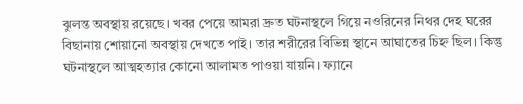ঝুলন্ত অবস্থায় রয়েছে। খবর পেয়ে আমরা দ্রুত ঘটনাস্থলে গিয়ে নওরিনের নিথর দেহ ঘরের বিছানায় শোয়ানো অবস্থায় দেখতে পাই। তার শরীরের বিভিন্ন স্থানে আঘাতের চিহ্ন ছিল। কিন্তু ঘটনাস্থলে আত্মহত্যার কোনো আলামত পাওয়া যায়নি। ফ্যানে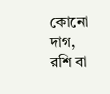কোনো দাগ, রশি বা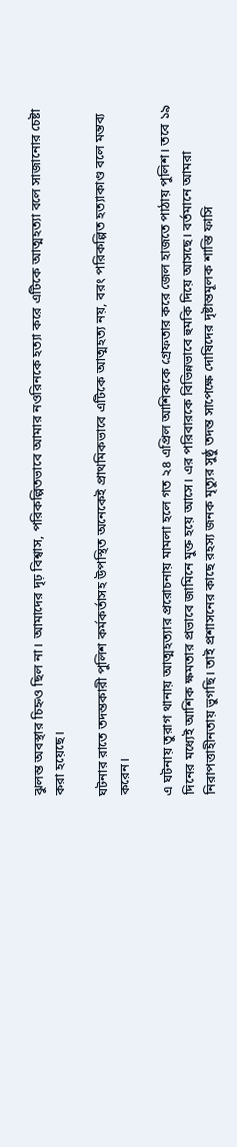ঝুলন্ত অবস্থার চিহ্নও ছিল না। আমাদের দৃঢ় বিশ্বাস, পরিকল্পিতভাবে আমার নওরিনকে হত্যা করে এটিকে আত্মহত্যা বলে সাজানোর চেষ্টা করা হয়েছে।

ঘটনার রাতে তদন্তকারী পুলিশ কর্মকর্তাসহ উপস্থিত অনেকেই প্রাথমিকভাবে এটিকে আত্মহত্য নয়, বরং পরিকল্পিত হত্যাকাণ্ড বলে মন্তব্য করেন।

এ ঘটনায় তুরাগ থানায় আত্মহত্যার প্ররোচনায় মামলা হলে গত ২৪ এপ্রিল আশিককে গ্রেফতার করে জেল হাজতে পাঠায় পুলিশ। তবে ১৯ দিনের মধ্যেই আশিক ক্ষমতার প্রভাবে জামিনে মুক্ত হয়ে আসে। এর পরিবারকে বিভিন্নভাবে হুমকি দিয়ে আসছে। বর্তমানে আমরা নিরাপত্তাহীনতায় ভুগছি। তাই প্রশাসনের কাছে রহস্য জনক মৃত্যুর সুষ্ঠু তদন্ত সাপেক্ষে দোষিদের দৃষ্টান্তমূলক শাস্তি ফাসি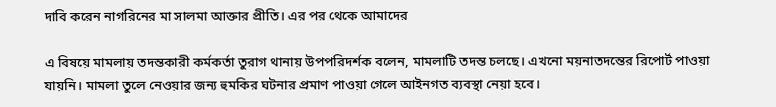দাবি করেন নাগরিনের মা সালমা আক্তার প্রীতি। এর পর থেকে আমাদের

এ বিষয়ে মামলায় তদন্তকারী কর্মকর্তা তুরাগ থানায় উপপরিদর্শক বলেন, মামলাটি তদন্ত চলছে। এখনো ময়নাতদন্তের রিপোর্ট পাওয়া যায়নি। মামলা তুলে নেওয়ার জন্য হুমকির ঘটনার প্রমাণ পাওয়া গেলে আইনগত ব্যবস্থা নেয়া হবে।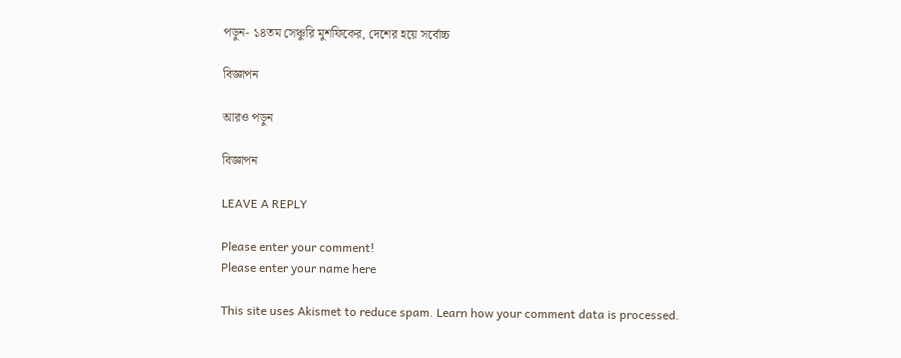পড়ুন- ১৪তম সেঞ্চুরি মুশফিকের, দেশের হয়ে সর্বোচ্চ

বিজ্ঞাপন

আরও পড়ুন

বিজ্ঞাপন

LEAVE A REPLY

Please enter your comment!
Please enter your name here

This site uses Akismet to reduce spam. Learn how your comment data is processed.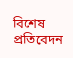বিশেষ প্রতিবেদন